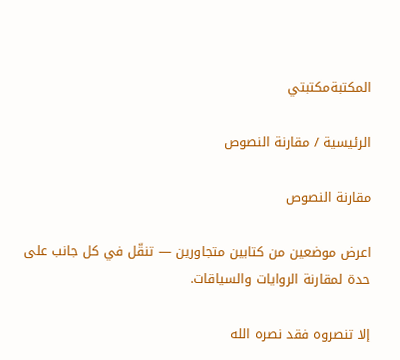المكتبةمكتبتي

الرئيسية / مقارنة النصوص

مقارنة النصوص

اعرض موضعين من كتابين متجاورين — تنقّل في كل جانب على حدة لمقارنة الروايات والسياقات.

إلا تنصروه فقد نصره الله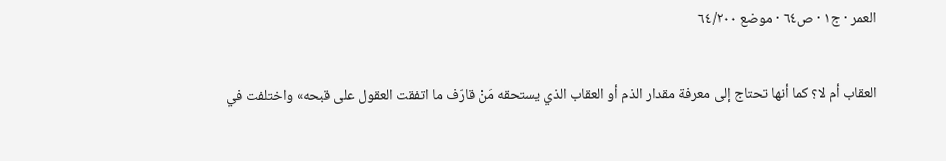العمر · ج١ · ص٦٤ · موضع ٦٤/٢٠٠

العقاب أم لا؟ كما أنها تحتاج إلى معرفة مقدار الذم أو العقاب الذي يستحقه مَنْ قارّف ما اتفقت العقول على قبحه» واختلفت في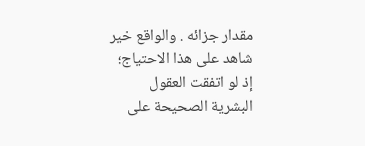مقدار جزائه . والواقع خير شاهد على هذا الاحتياج؛ إذ لو اتفقت العقول البشرية الصحيحة على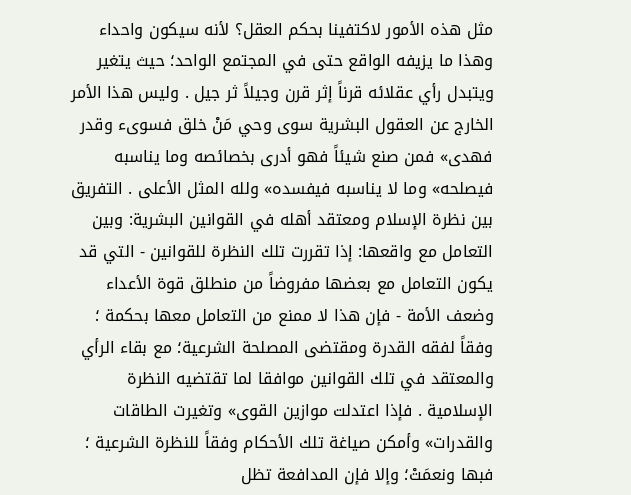مثل هذه الأمور لاكتفينا بحكم العقل؟ لأنه سيكون واحداء وهذا ما يزيفه الواقع حتى في المجتمع الواحد؛ حيث يتغير ويتبدل رأي عقلائه قرناً إثر قرن وجيلاً ثر جيل . وليس هذا الأمر الخارج عن العقول البشرية سوى وحي مَنْ خلق فسوىء وقدر فهدى» فمن صنع شيئاً فهو أدرى بخصائصه وما يناسبه فيصلحه» وما لا يناسبه فيفسده» ولله المثل الأعلى . التفريق بين نظرة الإسلام ومعتقد أهله في القوانين البشرية: وبين التعامل مع واقعها: إذا تقررت تلك النظرة للقوانين - التي قد يكون التعامل مع بعضها مفروضاً من منطلق قوة الأعداء وضعف الأمة - فإن هذا لا ممنع من التعامل معها بحكمة ؛ وفقاً لفقه القدرة ومقتضى المصلحة الشرعية؛ مع بقاء الرأي والمعتقد في تلك القوانين موافقا لما تقتضيه النظرة الإسلامية . فإذا اعتدلت موازين القوى» وتغيرت الطاقات والقدرات» وأمكن صياغة تلك الأحكام وفقاً للنظرة الشرعية ؛ فبها ونعمَتْ؛ وإلا فإن المدافعة تظل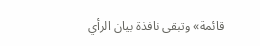قائمة» وتبقى نافذة بيان الرأي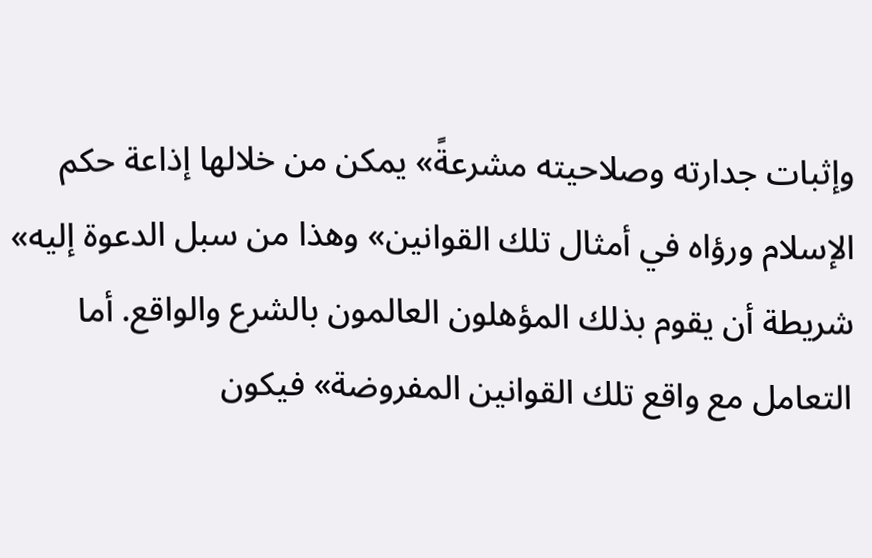وإثبات جدارته وصلاحيته مشرعةً» يمكن من خلالها إذاعة حكم الإسلام ورؤاه في أمثال تلك القوانين» وهذا من سبل الدعوة إليه» شريطة أن يقوم بذلك المؤهلون العالمون بالشرع والواقع. أما التعامل مع واقع تلك القوانين المفروضة» فيكون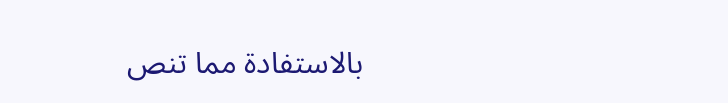بالاستفادة مما تنص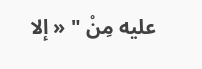عليه مِنْ " « إلا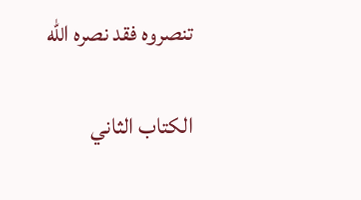تنصروه فقد نصره الله

الكتاب الثاني